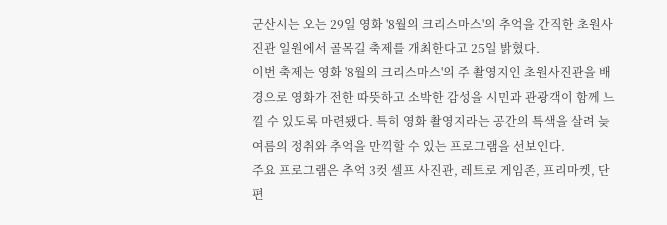군산시는 오는 29일 영화 '8월의 크리스마스'의 추억을 간직한 초원사진관 일원에서 골목길 축제를 개최한다고 25일 밝혔다.
이번 축제는 영화 '8월의 크리스마스'의 주 촬영지인 초원사진관을 배경으로 영화가 전한 따뜻하고 소박한 감성을 시민과 관광객이 함께 느낄 수 있도록 마련됐다. 특히 영화 촬영지라는 공간의 특색을 살려 늦여름의 정취와 추억을 만끽할 수 있는 프로그램을 선보인다.
주요 프로그램은 추억 3컷 셀프 사진관, 레트로 게임존, 프리마켓, 단편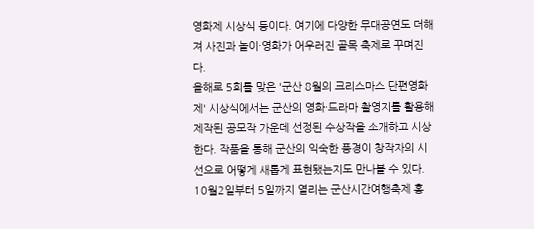영화제 시상식 등이다. 여기에 다양한 무대공연도 더해져 사진과 놀이·영화가 어우러진 골목 축제로 꾸며진다.
올해로 5회를 맞은 '군산 8월의 크리스마스 단편영화제' 시상식에서는 군산의 영화·드라마 촬영지를 활용해 제작된 공모작 가운데 선정된 수상작을 소개하고 시상한다. 작품을 통해 군산의 익숙한 풍경이 창작자의 시선으로 어떻게 새롭게 표현됐는지도 만나볼 수 있다.
10월2일부터 5일까지 열리는 군산시간여행축제 홍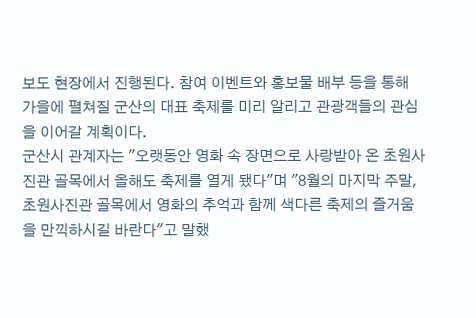보도 현장에서 진행된다. 참여 이벤트와 홍보물 배부 등을 통해 가을에 펼쳐질 군산의 대표 축제를 미리 알리고 관광객들의 관심을 이어갈 계획이다.
군산시 관계자는 "오랫동안 영화 속 장면으로 사랑받아 온 초원사진관 골목에서 올해도 축제를 열게 됐다"며 "8월의 마지막 주말, 초원사진관 골목에서 영화의 추억과 함께 색다른 축제의 즐거움을 만끽하시길 바란다"고 말했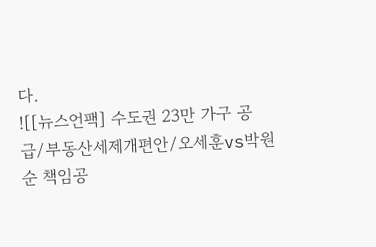다.
![[뉴스언팩] 수도권 23만 가구 공급/부동산세제개편안/오세훈vs박원순 책임공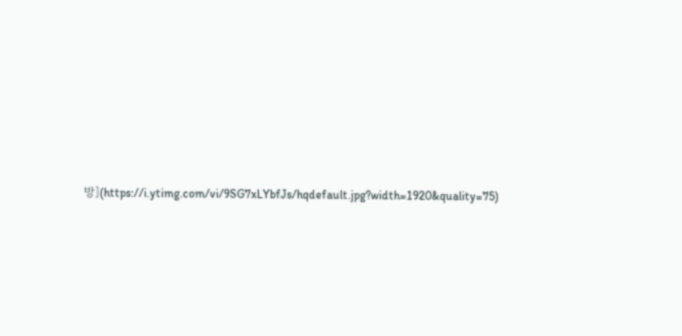방](https://i.ytimg.com/vi/9SG7xLYbfJs/hqdefault.jpg?width=1920&quality=75)